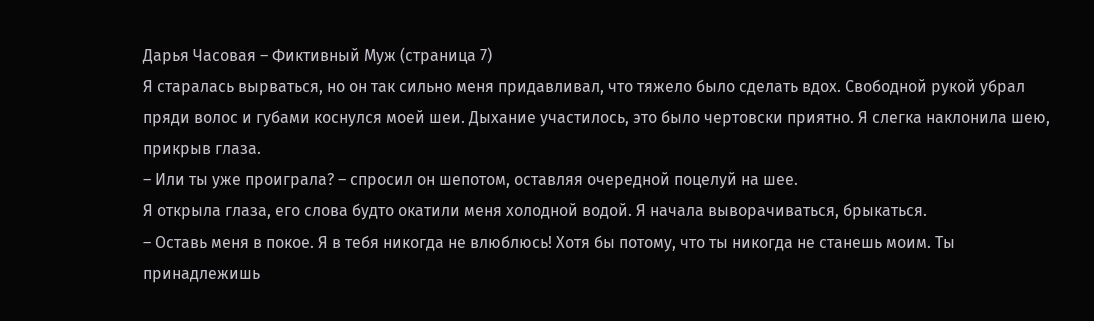Дарья Часовая – Фиктивный Муж (страница 7)
Я старалась вырваться, но он так сильно меня придавливал, что тяжело было сделать вдох. Свободной рукой убрал пряди волос и губами коснулся моей шеи. Дыхание участилось, это было чертовски приятно. Я слегка наклонила шею, прикрыв глаза.
– Или ты уже проиграла? – спросил он шепотом, оставляя очередной поцелуй на шее.
Я открыла глаза, его слова будто окатили меня холодной водой. Я начала выворачиваться, брыкаться.
– Оставь меня в покое. Я в тебя никогда не влюблюсь! Хотя бы потому, что ты никогда не станешь моим. Ты принадлежишь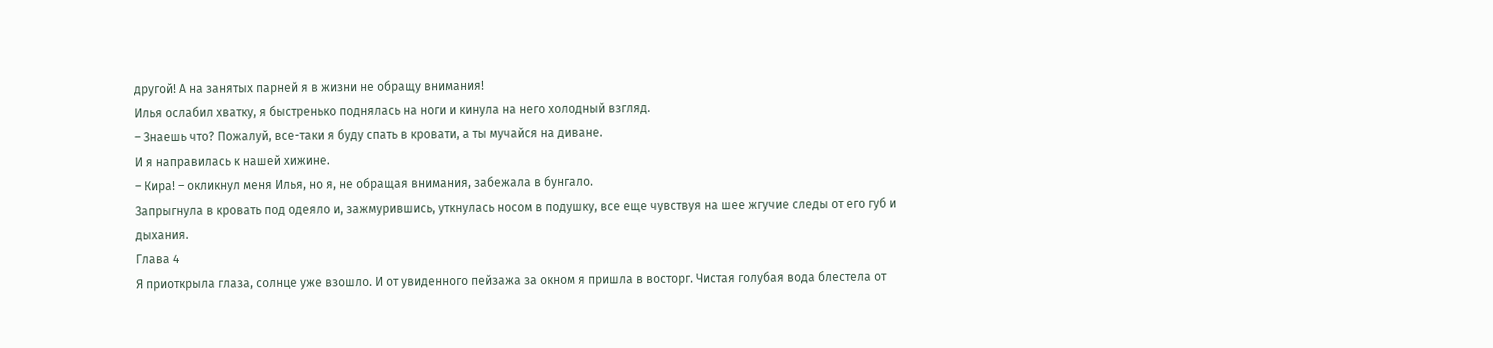другой! А на занятых парней я в жизни не обращу внимания!
Илья ослабил хватку, я быстренько поднялась на ноги и кинула на него холодный взгляд.
– Знаешь что? Пожалуй, все-таки я буду спать в кровати, а ты мучайся на диване.
И я направилась к нашей хижине.
– Кира! – окликнул меня Илья, но я, не обращая внимания, забежала в бунгало.
Запрыгнула в кровать под одеяло и, зажмурившись, уткнулась носом в подушку, все еще чувствуя на шее жгучие следы от его губ и дыхания.
Глава 4
Я приоткрыла глаза, солнце уже взошло. И от увиденного пейзажа за окном я пришла в восторг. Чистая голубая вода блестела от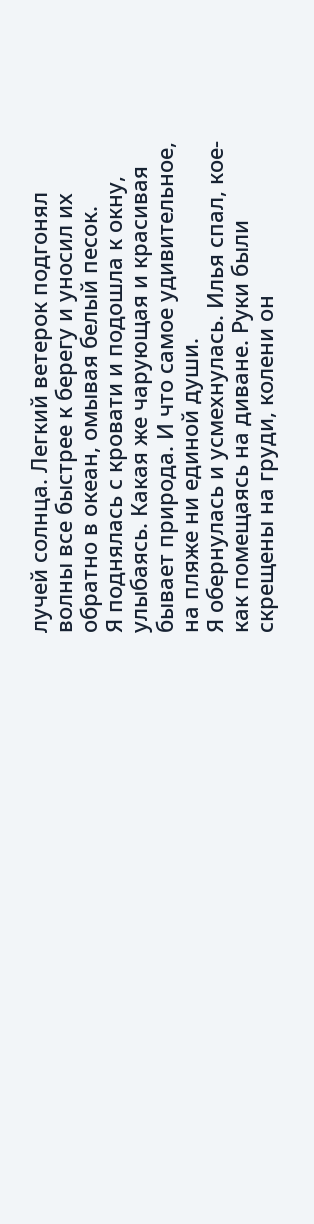лучей солнца. Легкий ветерок подгонял волны все быстрее к берегу и уносил их обратно в океан, омывая белый песок.
Я поднялась с кровати и подошла к окну, улыбаясь. Какая же чарующая и красивая бывает природа. И что самое удивительное, на пляже ни единой души.
Я обернулась и усмехнулась. Илья спал, кое-как помещаясь на диване. Руки были скрещены на груди, колени он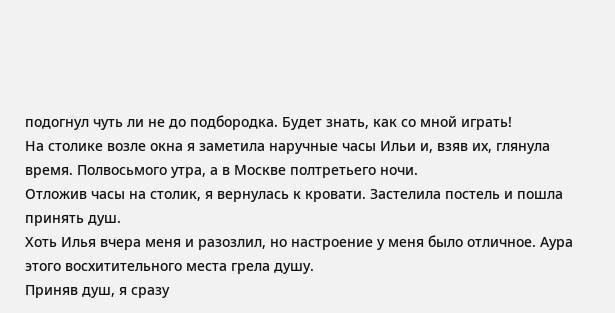подогнул чуть ли не до подбородка. Будет знать, как со мной играть!
На столике возле окна я заметила наручные часы Ильи и, взяв их, глянула время. Полвосьмого утра, а в Москве полтретьего ночи.
Отложив часы на столик, я вернулась к кровати. Застелила постель и пошла принять душ.
Хоть Илья вчера меня и разозлил, но настроение у меня было отличное. Аура этого восхитительного места грела душу.
Приняв душ, я сразу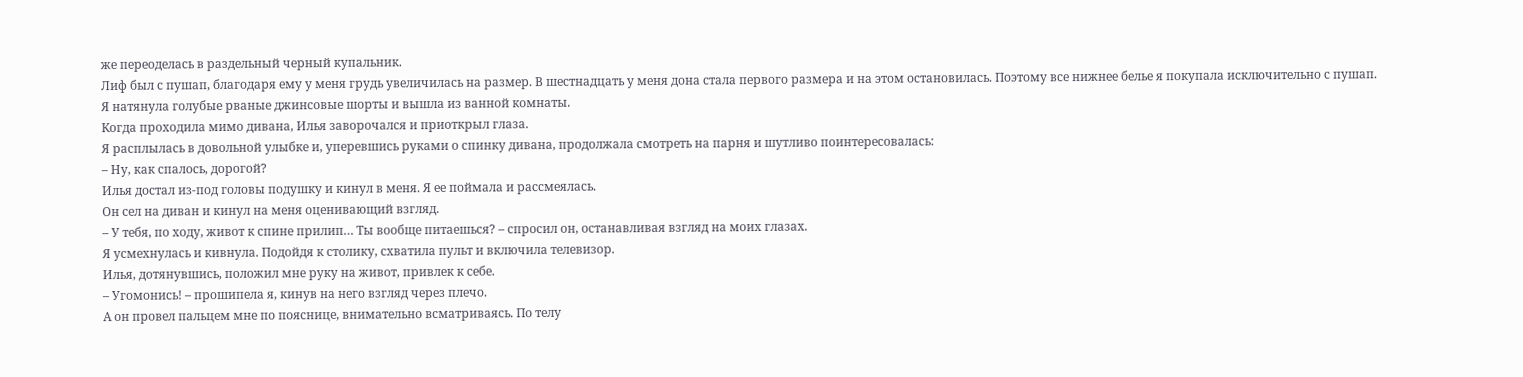же переоделась в раздельный черный купальник.
Лиф был с пушап, благодаря ему у меня грудь увеличилась на размер. В шестнадцать у меня дона стала первого размера и на этом остановилась. Поэтому все нижнее белье я покупала исключительно с пушап.
Я натянула голубые рваные джинсовые шорты и вышла из ванной комнаты.
Когда проходила мимо дивана, Илья заворочался и приоткрыл глаза.
Я расплылась в довольной улыбке и, уперевшись руками о спинку дивана, продолжала смотреть на парня и шутливо поинтересовалась:
– Ну, как спалось, дорогой?
Илья достал из-под головы подушку и кинул в меня. Я ее поймала и рассмеялась.
Он сел на диван и кинул на меня оценивающий взгляд.
– У тебя, по ходу, живот к спине прилип… Ты вообще питаешься? – спросил он, останавливая взгляд на моих глазах.
Я усмехнулась и кивнула. Подойдя к столику, схватила пульт и включила телевизор.
Илья, дотянувшись, положил мне руку на живот, привлек к себе.
– Угомонись! – прошипела я, кинув на него взгляд через плечо.
А он провел пальцем мне по пояснице, внимательно всматриваясь. По телу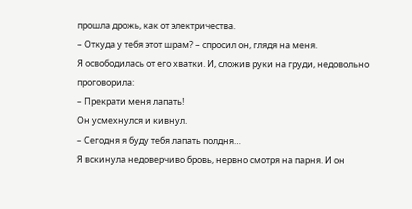прошла дрожь, как от электричества.
– Откуда у тебя этот шрам? – спросил он, глядя на меня.
Я освободилась от его хватки. И, сложив руки на груди, недовольно проговорила:
– Прекрати меня лапать!
Он усмехнулся и кивнул.
– Сегодня я буду тебя лапать полдня…
Я вскинула недоверчиво бровь, нервно смотря на парня. И он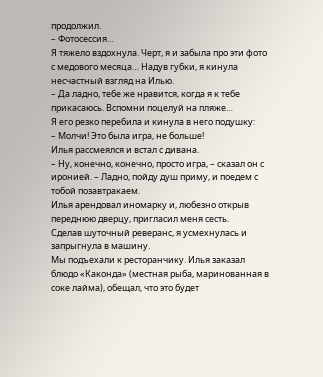продолжил.
– Фотосессия…
Я тяжело вздохнула. Черт, я и забыла про эти фото с медового месяца… Надув губки, я кинула несчастный взгляд на Илью.
– Да ладно, тебе же нравится, когда я к тебе прикасаюсь. Вспомни поцелуй на пляже…
Я его резко перебила и кинула в него подушку:
– Молчи! Это была игра, не больше!
Илья рассмеялся и встал с дивана.
– Ну, конечно, конечно, просто игра, – сказал он с иронией. – Ладно, пойду душ приму, и поедем с тобой позавтракаем.
Илья арендовал иномарку и, любезно открыв переднюю дверцу, пригласил меня сесть.
Сделав шуточный реверанс, я усмехнулась и запрыгнула в машину.
Мы подъехали к ресторанчику. Илья заказал блюдо «Каконда» (местная рыба, маринованная в соке лайма), обещал, что это будет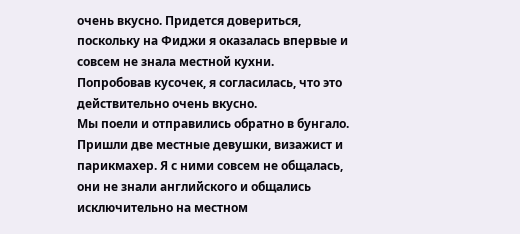очень вкусно. Придется довериться, поскольку на Фиджи я оказалась впервые и совсем не знала местной кухни.
Попробовав кусочек, я согласилась, что это действительно очень вкусно.
Мы поели и отправились обратно в бунгало.
Пришли две местные девушки, визажист и парикмахер. Я с ними совсем не общалась, они не знали английского и общались исключительно на местном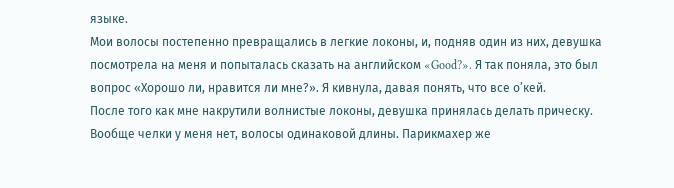языке.
Мои волосы постепенно превращались в легкие локоны, и, подняв один из них, девушка посмотрела на меня и попыталась сказать на английском «Good?». Я так поняла, это был вопрос «Хорошо ли, нравится ли мне?». Я кивнула, давая понять, что все о’кей.
После того как мне накрутили волнистые локоны, девушка принялась делать прическу. Вообще челки у меня нет, волосы одинаковой длины. Парикмахер же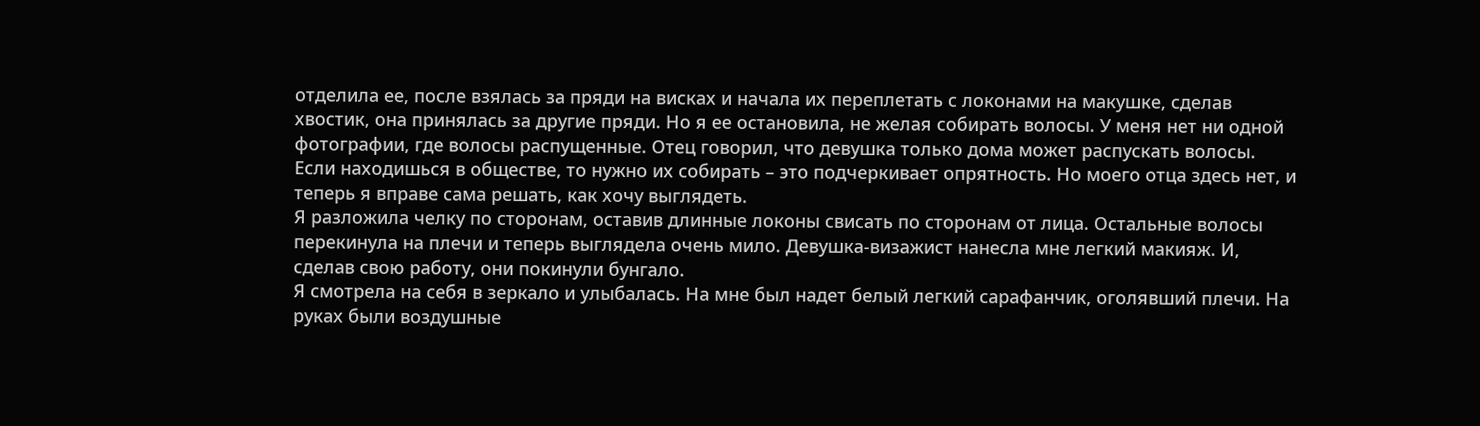отделила ее, после взялась за пряди на висках и начала их переплетать с локонами на макушке, сделав хвостик, она принялась за другие пряди. Но я ее остановила, не желая собирать волосы. У меня нет ни одной фотографии, где волосы распущенные. Отец говорил, что девушка только дома может распускать волосы. Если находишься в обществе, то нужно их собирать – это подчеркивает опрятность. Но моего отца здесь нет, и теперь я вправе сама решать, как хочу выглядеть.
Я разложила челку по сторонам, оставив длинные локоны свисать по сторонам от лица. Остальные волосы перекинула на плечи и теперь выглядела очень мило. Девушка-визажист нанесла мне легкий макияж. И, сделав свою работу, они покинули бунгало.
Я смотрела на себя в зеркало и улыбалась. На мне был надет белый легкий сарафанчик, оголявший плечи. На руках были воздушные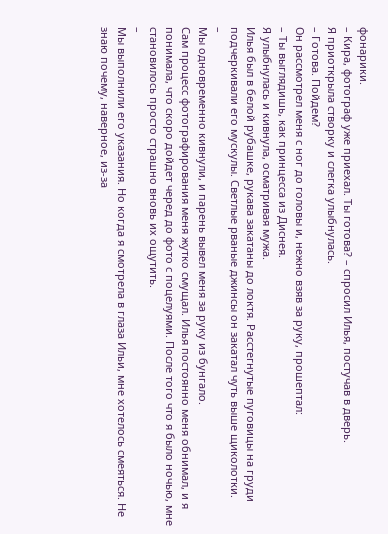фонарики.
– Кира, фотограф уже приехал. Ты готова? – спросил Илья, постучав в дверь.
Я приоткрыла створку и слегка улыбнулась.
– Готова. Пойдем?
Он рассмотрел меня с ног до головы и, нежно взяв за руку, прошептал:
– Ты выглядишь, как принцесса из Диснея.
Я улыбнулась и кивнула, осматривая мужа.
Илья был в белой рубашке, рукава закатаны до локтя. Расстегнутые пуговицы на груди подчеркивали его мускулы. Светлые рваные джинсы он закатал чуть выше щиколотки.
–
Мы одновременно кивнули, и парень вывел меня за руку из бунгало.
Сам процесс фотографирования меня жутко смущал. Илья постоянно меня обнимал, и я понимала, что скоро дойдет черед до фото с поцелуями. После того что я было ночью, мне становилось просто страшно вновь их ощутить.
–
Мы выполнили его указания. Но когда я смотрела в глаза Ильи, мне хотелось смеяться. Не знаю почему, наверное, из-за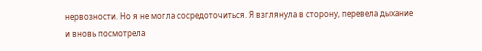нервозности. Но я не могла сосредоточиться. Я взглянула в сторону, перевела дыхание и вновь посмотрела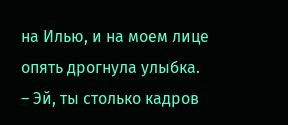на Илью, и на моем лице опять дрогнула улыбка.
– Эй, ты столько кадров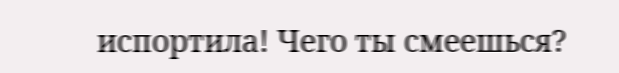испортила! Чего ты смеешься?